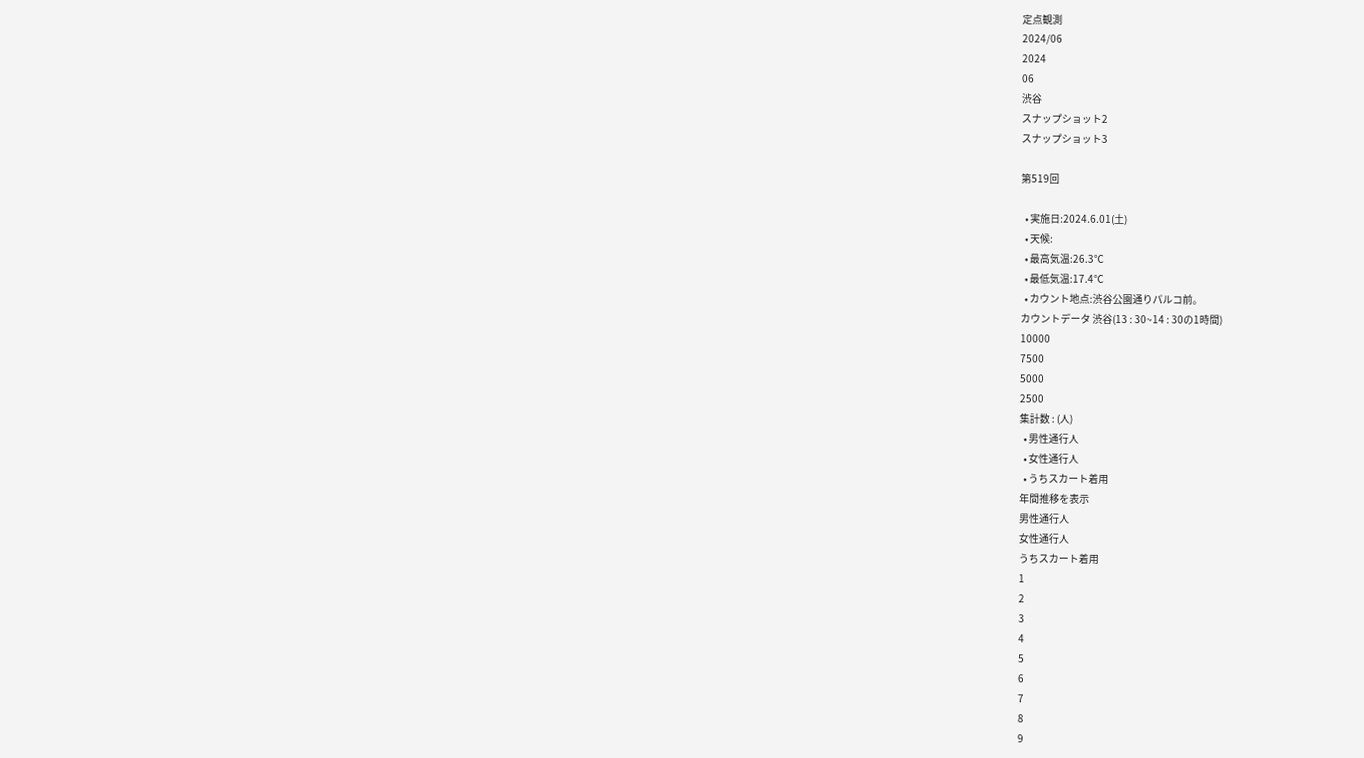定点観測
2024/06
2024
06
渋谷
スナップショット2
スナップショット3

第519回

  • 実施日:2024.6.01(土)
  • 天候:
  • 最高気温:26.3℃
  • 最低気温:17.4℃
  • カウント地点:渋谷公園通りパルコ前。
カウントデータ 渋谷(13 : 30~14 : 30の1時間)
10000
7500
5000
2500
集計数 : (人)
  • 男性通行人
  • 女性通行人
  • うちスカート着用
年間推移を表示
男性通行人
女性通行人
うちスカート着用
1
2
3
4
5
6
7
8
9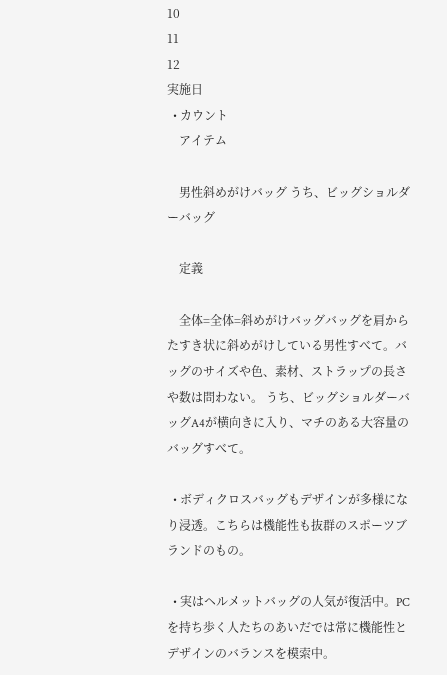10
11
12
実施日
  • カウント
    アイテム

    男性斜めがけバッグ うち、ビッグショルダーバッグ

    定義

    全体=全体=斜めがけバッグバッグを肩からたすき状に斜めがけしている男性すべて。バッグのサイズや色、素材、ストラップの長さや数は問わない。 うち、ビッグショルダーバッグA4が横向きに入り、マチのある大容量のバッグすべて。

  • ボディクロスバッグもデザインが多様になり浸透。こちらは機能性も抜群のスポーツブランドのもの。

  • 実はヘルメットバッグの人気が復活中。PCを持ち歩く人たちのあいだでは常に機能性とデザインのバランスを模索中。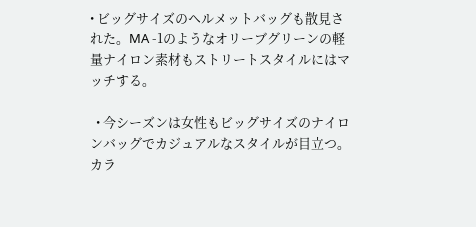• ビッグサイズのヘルメットバッグも散見された。MA -1のようなオリーブグリーンの軽量ナイロン素材もストリートスタイルにはマッチする。

  • 今シーズンは女性もビッグサイズのナイロンバッグでカジュアルなスタイルが目立つ。カラ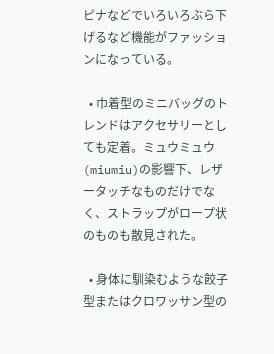ピナなどでいろいろぶら下げるなど機能がファッションになっている。

  • 巾着型のミニバッグのトレンドはアクセサリーとしても定着。ミュウミュウ(miumiu)の影響下、レザータッチなものだけでなく、ストラップがロープ状のものも散見された。

  • 身体に馴染むような餃子型またはクロワッサン型の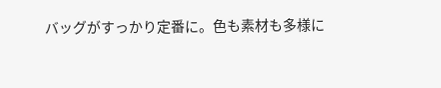バッグがすっかり定番に。色も素材も多様に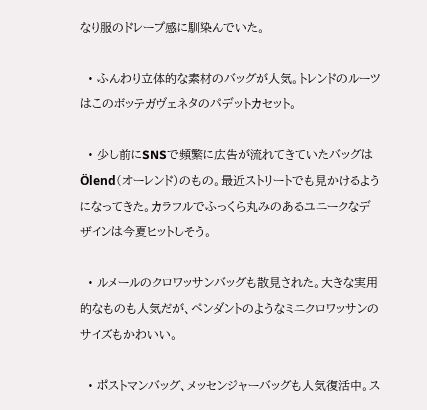なり服のドレープ感に馴染んでいた。

  • ふんわり立体的な素材のバッグが人気。トレンドのルーツはこのボッテガヴェネタのパデットカセット。

  • 少し前にSNSで頻繁に広告が流れてきていたバッグはÖlend(オーレンド)のもの。最近ストリートでも見かけるようになってきた。カラフルでふっくら丸みのあるユニークなデザインは今夏ヒットしそう。

  • ルメールのクロワッサンバッグも散見された。大きな実用的なものも人気だが、ペンダントのようなミニクロワッサンのサイズもかわいい。

  • ポストマンバッグ、メッセンジャーバッグも人気復活中。ス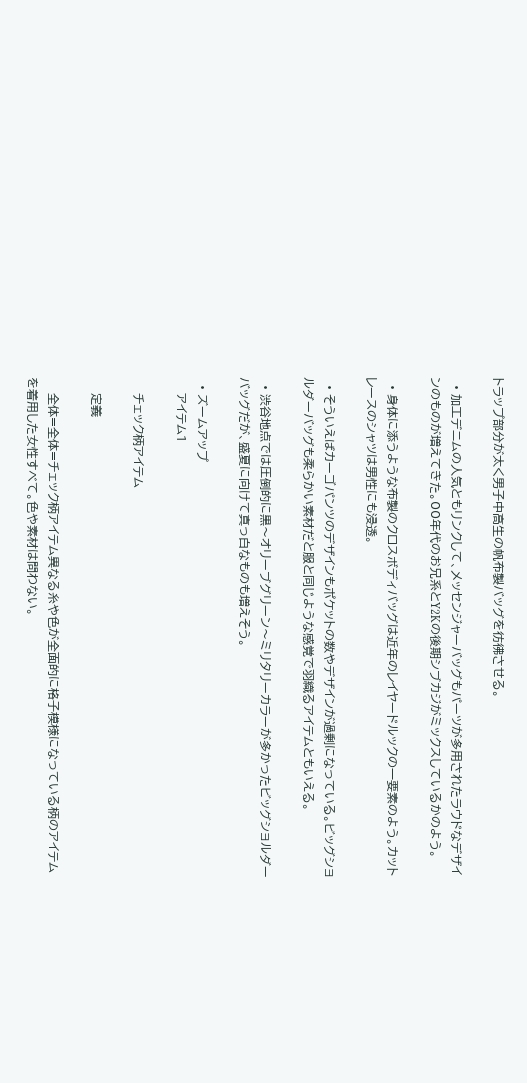トラップ部分が太く男子中高生の帆布製バッグを彷彿させる。

  • 加工デニムの人気ともリンクして、メッセンジャーバッグもパーツが多用されたラウドなデザインのものが増えてきた。00年代のお兄系とY2Kの後期シブカジがミックスしているかのよう。

  • 身体に添うような布製のクロスボディバッグは近年のレイヤードルックの一要素のよう。カットレースのシャツは男性にも浸透。

  • そういえばカーゴパンツのデザインもポケットの数やデザインが過剰になっている。ビッグショルダーバッグも柔らかい素材だと服と同じような感覚で羽織るアイテムともいえる。

  • 渋谷地点では圧倒的に黒〜オリーブグリーン〜ミリタリーカラーが多かったビッグショルダーバッグだが、盛夏に向けて真っ白なものも増えそう。

  • ズームアップ
    アイテム1

    チェック柄アイテム

    定義

    全体=全体=チェック柄アイテム異なる糸や色が全面的に格子模様になっている柄のアイテムを着用した女性すべて。色や素材は問わない。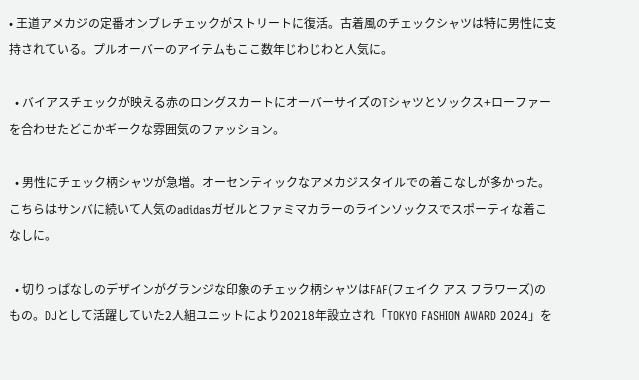• 王道アメカジの定番オンブレチェックがストリートに復活。古着風のチェックシャツは特に男性に支持されている。プルオーバーのアイテムもここ数年じわじわと人気に。

  • バイアスチェックが映える赤のロングスカートにオーバーサイズのTシャツとソックス+ローファーを合わせたどこかギークな雰囲気のファッション。

  • 男性にチェック柄シャツが急増。オーセンティックなアメカジスタイルでの着こなしが多かった。こちらはサンバに続いて人気のadidasガゼルとファミマカラーのラインソックスでスポーティな着こなしに。

  • 切りっぱなしのデザインがグランジな印象のチェック柄シャツはFAF(フェイク アス フラワーズ)のもの。DJとして活躍していた2人組ユニットにより20218年設立され「TOKYO FASHION AWARD 2024」を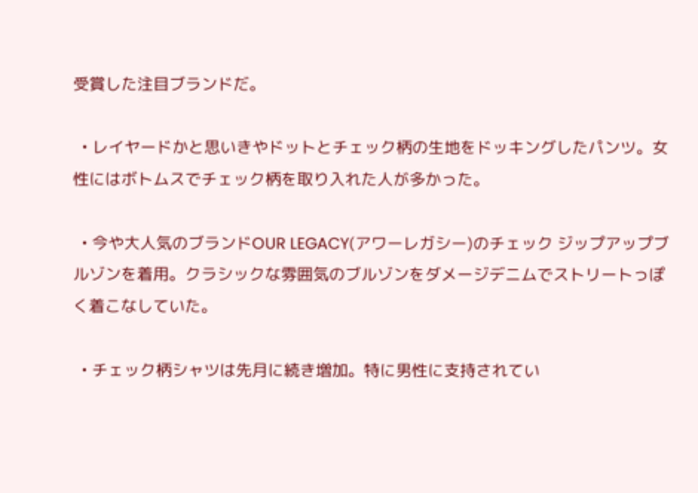受賞した注目ブランドだ。

  • レイヤードかと思いきやドットとチェック柄の生地をドッキングしたパンツ。女性にはボトムスでチェック柄を取り入れた人が多かった。

  • 今や大人気のブランドOUR LEGACY(アワーレガシー)のチェック ジップアップブルゾンを着用。クラシックな雰囲気のブルゾンをダメージデニムでストリートっぽく着こなしていた。

  • チェック柄シャツは先月に続き増加。特に男性に支持されてい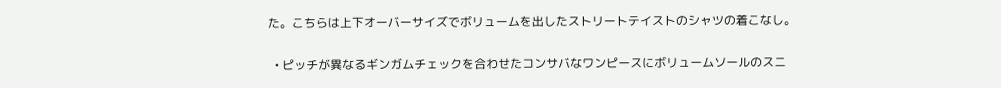た。こちらは上下オーバーサイズでボリュームを出したストリートテイストのシャツの着こなし。

  • ピッチが異なるギンガムチェックを合わせたコンサバなワンピースにボリュームソールのスニ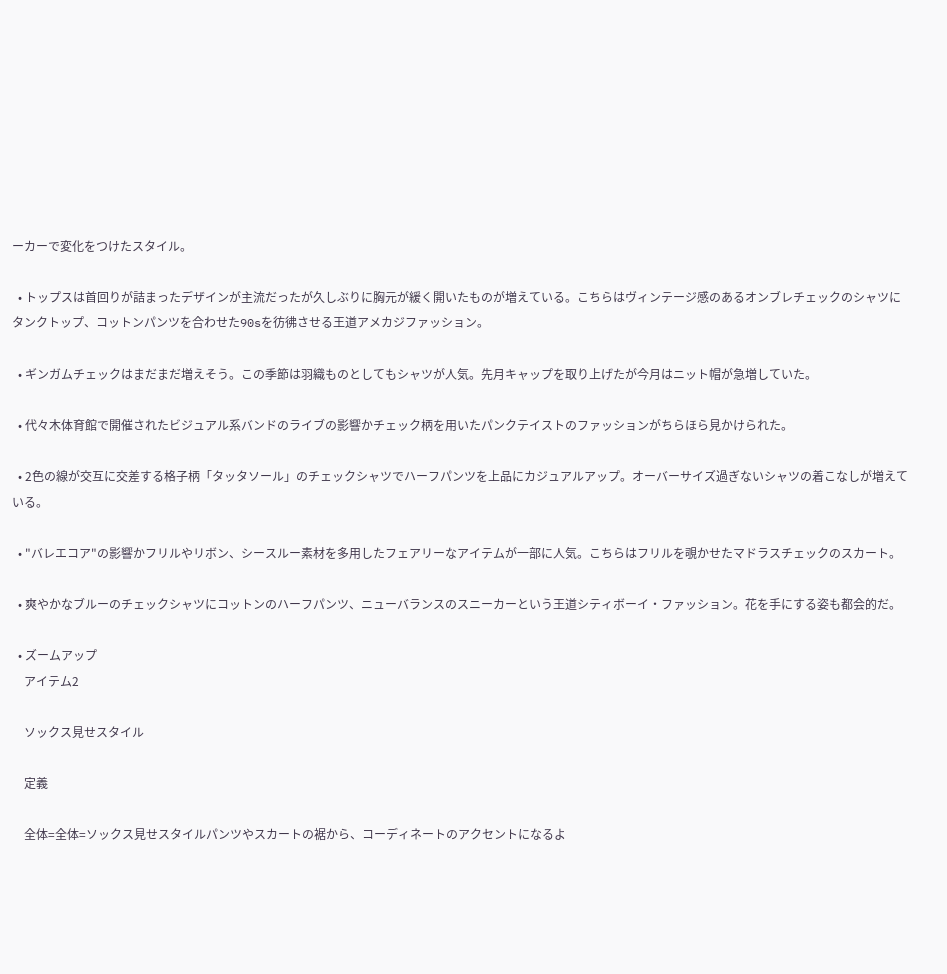ーカーで変化をつけたスタイル。

  • トップスは首回りが詰まったデザインが主流だったが久しぶりに胸元が緩く開いたものが増えている。こちらはヴィンテージ感のあるオンブレチェックのシャツにタンクトップ、コットンパンツを合わせた90sを彷彿させる王道アメカジファッション。

  • ギンガムチェックはまだまだ増えそう。この季節は羽織ものとしてもシャツが人気。先月キャップを取り上げたが今月はニット帽が急増していた。

  • 代々木体育館で開催されたビジュアル系バンドのライブの影響かチェック柄を用いたパンクテイストのファッションがちらほら見かけられた。

  • 2色の線が交互に交差する格子柄「タッタソール」のチェックシャツでハーフパンツを上品にカジュアルアップ。オーバーサイズ過ぎないシャツの着こなしが増えている。

  • "バレエコア"の影響かフリルやリボン、シースルー素材を多用したフェアリーなアイテムが一部に人気。こちらはフリルを覗かせたマドラスチェックのスカート。

  • 爽やかなブルーのチェックシャツにコットンのハーフパンツ、ニューバランスのスニーカーという王道シティボーイ・ファッション。花を手にする姿も都会的だ。

  • ズームアップ
    アイテム2

    ソックス見せスタイル

    定義

    全体=全体=ソックス見せスタイルパンツやスカートの裾から、コーディネートのアクセントになるよ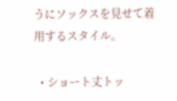うにソックスを見せて着用するスタイル。

  • ショート丈トッ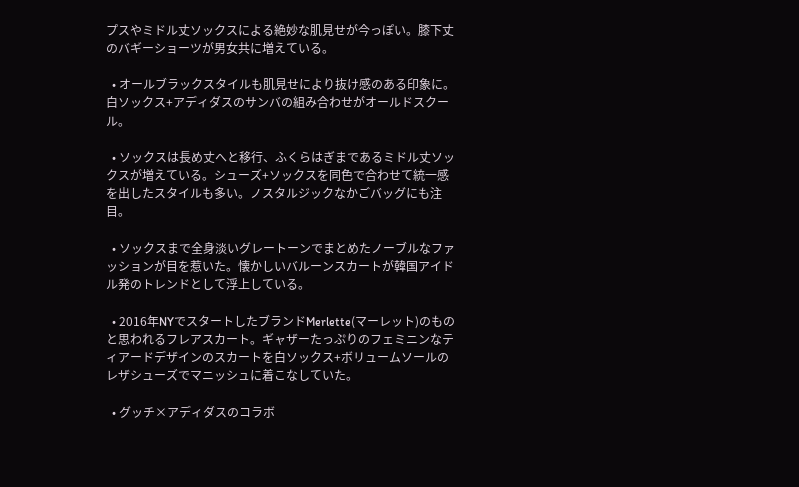プスやミドル丈ソックスによる絶妙な肌見せが今っぽい。膝下丈のバギーショーツが男女共に増えている。

  • オールブラックスタイルも肌見せにより抜け感のある印象に。白ソックス+アディダスのサンバの組み合わせがオールドスクール。

  • ソックスは長め丈へと移行、ふくらはぎまであるミドル丈ソックスが増えている。シューズ+ソックスを同色で合わせて統一感を出したスタイルも多い。ノスタルジックなかごバッグにも注目。

  • ソックスまで全身淡いグレートーンでまとめたノーブルなファッションが目を惹いた。懐かしいバルーンスカートが韓国アイドル発のトレンドとして浮上している。

  • 2016年NYでスタートしたブランドMerlette(マーレット)のものと思われるフレアスカート。ギャザーたっぷりのフェミニンなティアードデザインのスカートを白ソックス+ボリュームソールのレザシューズでマニッシュに着こなしていた。

  • グッチ×アディダスのコラボ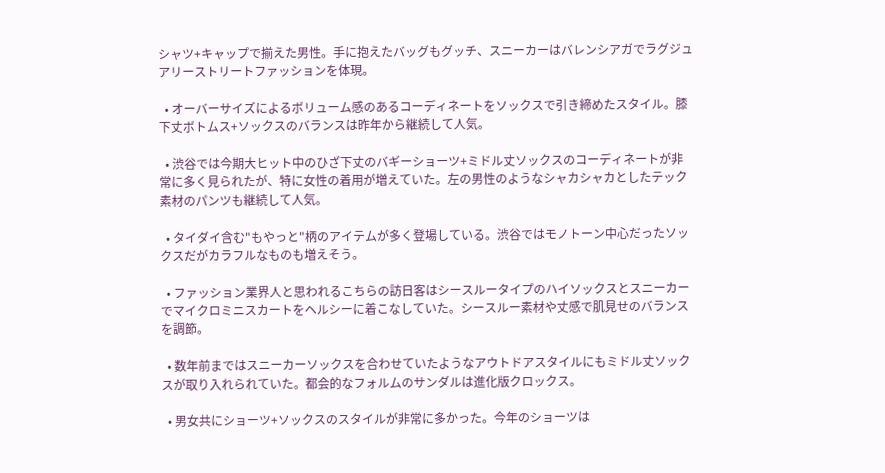シャツ+キャップで揃えた男性。手に抱えたバッグもグッチ、スニーカーはバレンシアガでラグジュアリーストリートファッションを体現。

  • オーバーサイズによるボリューム感のあるコーディネートをソックスで引き締めたスタイル。膝下丈ボトムス+ソックスのバランスは昨年から継続して人気。

  • 渋谷では今期大ヒット中のひざ下丈のバギーショーツ+ミドル丈ソックスのコーディネートが非常に多く見られたが、特に女性の着用が増えていた。左の男性のようなシャカシャカとしたテック素材のパンツも継続して人気。

  • タイダイ含む"もやっと"柄のアイテムが多く登場している。渋谷ではモノトーン中心だったソックスだがカラフルなものも増えそう。

  • ファッション業界人と思われるこちらの訪日客はシースルータイプのハイソックスとスニーカーでマイクロミニスカートをヘルシーに着こなしていた。シースルー素材や丈感で肌見せのバランスを調節。

  • 数年前まではスニーカーソックスを合わせていたようなアウトドアスタイルにもミドル丈ソックスが取り入れられていた。都会的なフォルムのサンダルは進化版クロックス。

  • 男女共にショーツ+ソックスのスタイルが非常に多かった。今年のショーツは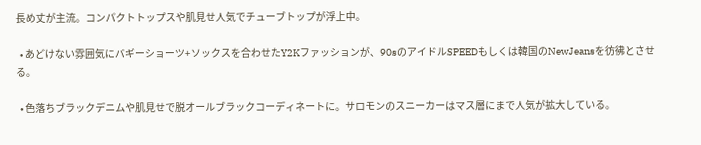長め丈が主流。コンパクトトップスや肌見せ人気でチューブトップが浮上中。

  • あどけない雰囲気にバギーショーツ+ソックスを合わせたY2Kファッションが、90sのアイドルSPEEDもしくは韓国のNewJeansを彷彿とさせる。

  • 色落ちブラックデニムや肌見せで脱オールブラックコーディネートに。サロモンのスニーカーはマス層にまで人気が拡大している。